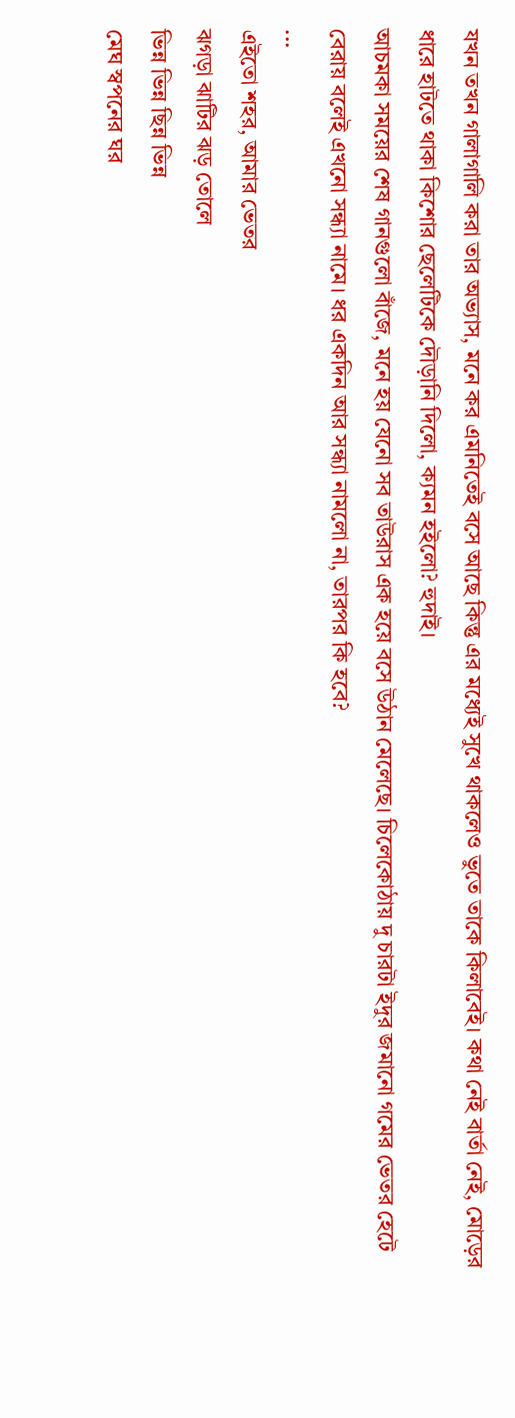যখন তখন গালাগালি করা তার অভ্যাস, মনে কর এমনিতেই বসে আছে কিন্তু এর মধ্যেই সুখে থাকলেও ভুতে তাকে কিলাবেই। কথা নেই বার্তা নেই, মোড়ের ধারে হাটতে থাকা কিশোর ছেলেটিকে দৌড়ানি দিলো, ক্যমন হইলো? হুদাই।
আচমকা সময়ের শেষ গানগুলো বাঁজে, মনে হয় যেনো সব তাউরাস এক হয়ে বসে উঠান মেলেছে। চিলেকোঠায় দু চারটা ইদুর জমানো গমের ভেতর হেটে বেরায় বলেই এখনো সন্ধ্যা নামে। ধর একদিন আর সন্ধ্যা নামলো না, তারপর কি হবে?
...
এইতো শহর, আমার ভেতর
ঝগড়া ঝাটির ঝড় তোলে
ভিন্ন ভিন্ন ছিন্ন ভিন্ন
মেঘ স্বপনের ঘর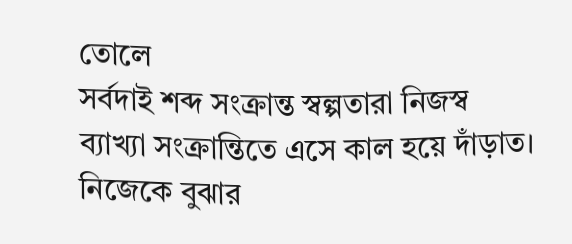তোলে
সর্বদাই শব্দ সংক্রান্ত স্বল্পতারা নিজস্ব ব্যাখ্যা সংক্রান্তিতে এসে কাল হয়ে দাঁড়াত। নিজেকে বুঝার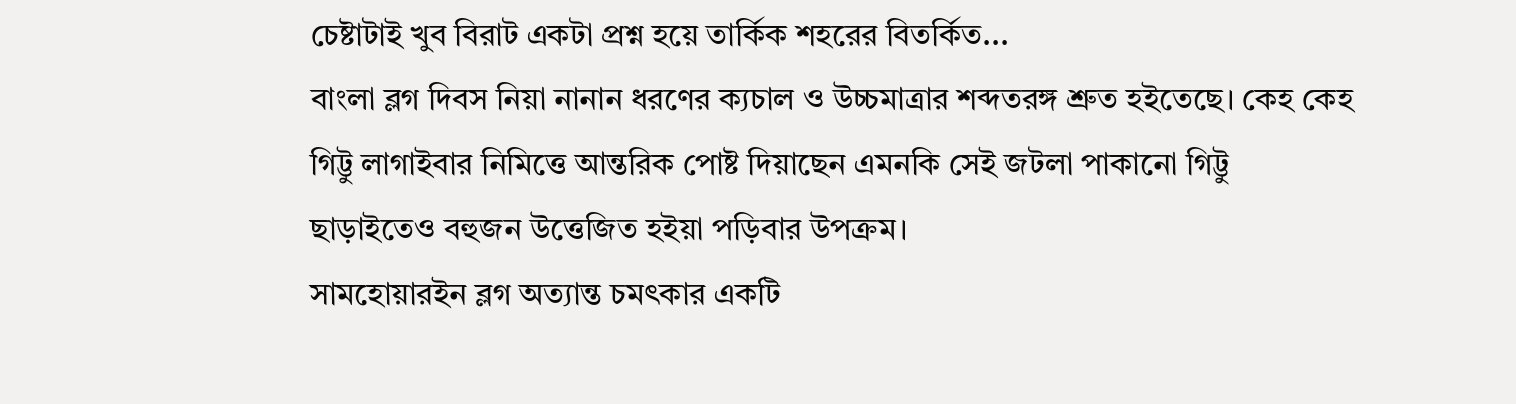চেষ্টাটাই খুব বিরাট একটা প্রশ্ন হয়ে তার্কিক শহরের বিতর্কিত...
বাংলা ব্লগ দিবস নিয়া নানান ধরণের ক্যচাল ও উচ্চমাত্রার শব্দতরঙ্গ শ্রুত হইতেছে। কেহ কেহ গিট্টু লাগাইবার নিমিত্তে আন্তরিক পোষ্ট দিয়াছেন এমনকি সেই জটলা পাকানো গিট্টু ছাড়াইতেও বহুজন উত্তেজিত হইয়া পড়িবার উপক্রম।
সামহোয়ারইন ব্লগ অত্যান্ত চমৎকার একটি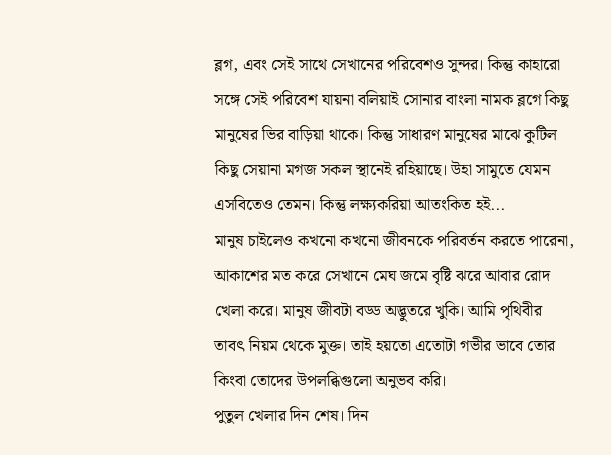ব্লগ, এবং সেই সাথে সেখানের পরিবেশও সুন্দর। কিন্তু কাহারো সঙ্গে সেই পরিবেশ যায়না বলিয়াই সোনার বাংলা নামক ব্লগে কিছু মানুষের ভির বাড়িয়া থাকে। কিন্তু সাধারণ মানুষের মাঝে কুটিল কিছু সেয়ানা মগজ সকল স্থানেই রহিয়াছে। উহা সামুতে যেমন এসবিতেও তেমন। কিন্তু লক্ষ্যকরিয়া আতংকিত হই...
মানুষ চাইলেও কখনো কখনো জীবনকে পরিবর্তন করতে পারেনা, আকাশের মত করে সেখানে মেঘ জমে বৃষ্টি ঝরে আবার রোদ খেলা করে। মানুষ জীবটা বড্ড অদ্ভুতরে খুকি। আমি পৃথিবীর তাবৎ নিয়ম থেকে মুক্ত। তাই হয়তো এতোটা গভীর ভাবে তোর কিংবা তোদের উপলব্ধিগুলো অনুভব করি।
পুতুল খেলার দিন শেষ। দিন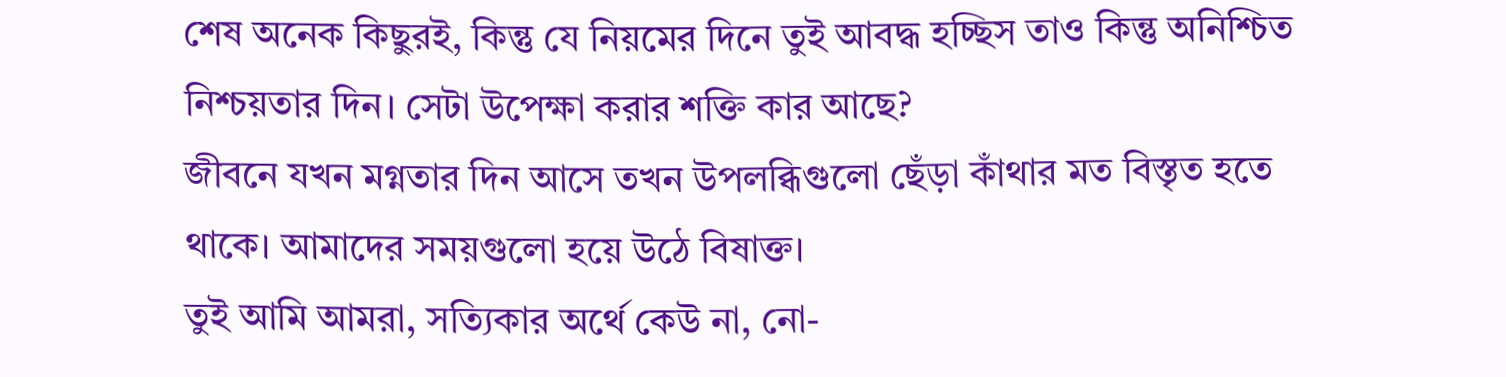শেষ অনেক কিছুরই, কিন্তু যে নিয়মের দিনে তুই আবদ্ধ হচ্ছিস তাও কিন্তু অনিশ্চিত নিশ্চয়তার দিন। সেটা উপেক্ষা করার শক্তি কার আছে?
জীবনে যখন মগ্নতার দিন আসে তখন উপলব্ধিগুলো ছেঁড়া কাঁথার মত বিস্তৃত হতে থাকে। আমাদের সময়গুলো হয়ে উঠে বিষাক্ত।
তুই আমি আমরা, সত্যিকার অর্থে কেউ না, নো-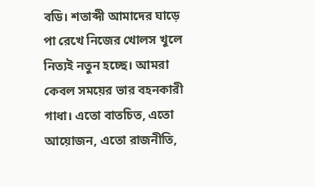বডি। শতাব্দী আমাদের ঘাড়ে পা রেখে নিজের খোলস খুলে নিত্যই নতুন হচ্ছে। আমরা কেবল সময়ের ভার বহনকারী গাধা। এতো বাতচিত, এতো আয়োজন, এতো রাজনীতি,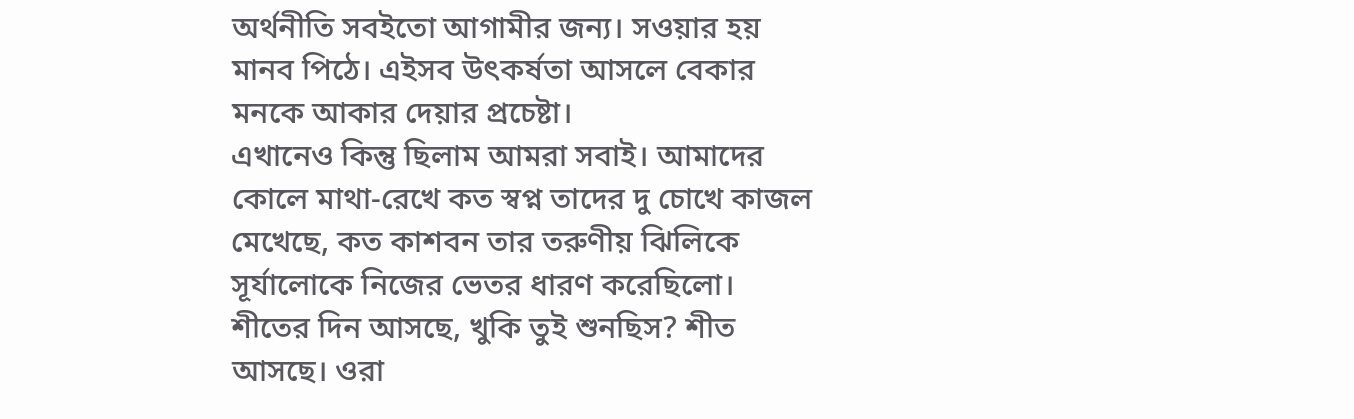অর্থনীতি সবইতো আগামীর জন্য। সওয়ার হয় মানব পিঠে। এইসব উৎকর্ষতা আসলে বেকার মনকে আকার দেয়ার প্রচেষ্টা।
এখানেও কিন্তু ছিলাম আমরা সবাই। আমাদের কোলে মাথা-রেখে কত স্বপ্ন তাদের দু চোখে কাজল মেখেছে, কত কাশবন তার তরুণীয় ঝিলিকে সূর্যালোকে নিজের ভেতর ধারণ করেছিলো।
শীতের দিন আসছে, খুকি তুই শুনছিস? শীত আসছে। ওরা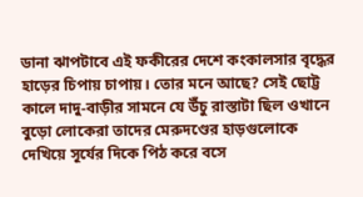ডানা ঝাপটাবে এই ফকীরের দেশে কংকালসার বৃদ্ধের হাড়ের চিপায় চাপায়। তোর মনে আছে? সেই ছোট্ট কালে দাদু-বাড়ীর সামনে যে উঁচু রাস্তাটা ছিল ওখানে বুড়ো লোকেরা তাদের মেরুদণ্ডের হাড়গুলোকে দেখিয়ে সূর্যের দিকে পিঠ করে বসে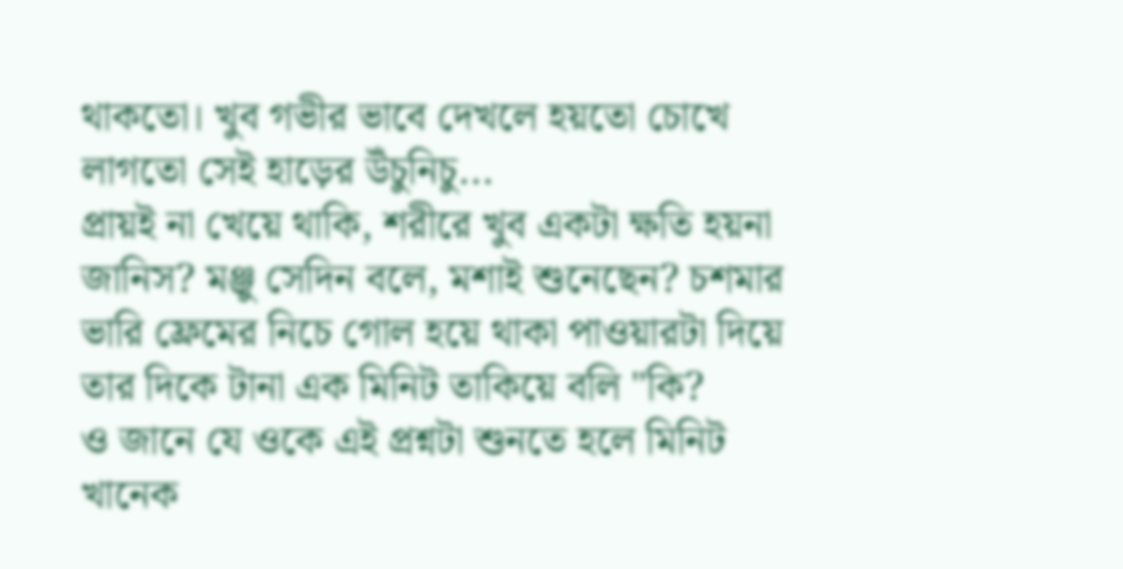থাকতো। খুব গভীর ভাবে দেখলে হয়তো চোখে লাগতো সেই হাড়ের উঁচুনিচু...
প্রায়ই না খেয়ে থাকি, শরীরে খুব একটা ক্ষতি হয়না জানিস? মঞ্জু সেদিন বলে, মশাই শুনেছেন? চশমার ভারি ফ্রেমের নিচে গোল হয়ে থাকা পাওয়ারটা দিয়ে তার দিকে টানা এক মিনিট তাকিয়ে বলি "কি?
ও জানে যে ওকে এই প্রশ্নটা শুনতে হলে মিনিট খানেক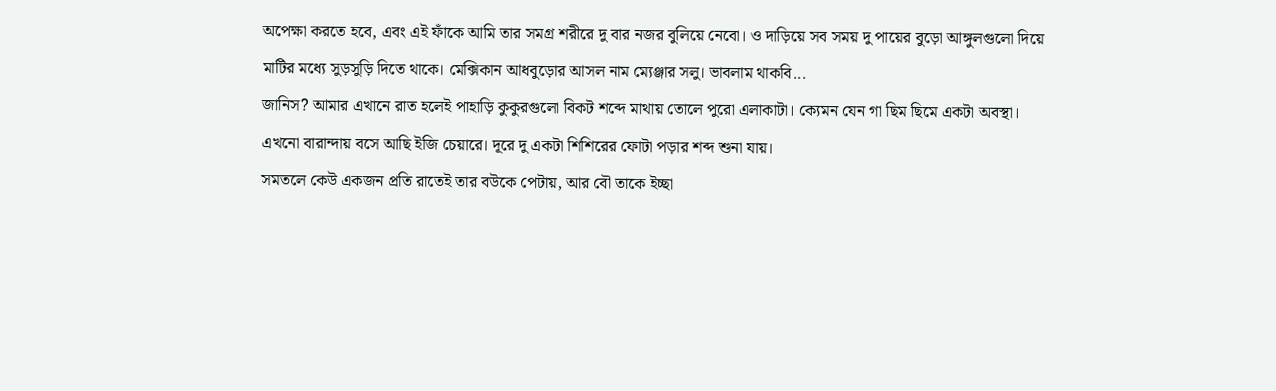অপেক্ষা করতে হবে, এবং এই ফাঁকে আমি তার সমগ্র শরীরে দু বার নজর বুলিয়ে নেবো। ও দাড়িয়ে সব সময় দু পায়ের বুড়ো আঙ্গুলগুলো দিয়ে মাটির মধ্যে সুড়সুড়ি দিতে থাকে। মেক্সিকান আধবুড়োর আসল নাম ম্যেঞ্জার সলু। ভাবলাম থাকবি...
জানিস? আমার এখানে রাত হলেই পাহাড়ি কুকুরগুলো বিকট শব্দে মাথায় তোলে পুরো এলাকাটা। ক্যেমন যেন গা ছিম ছিমে একটা অবস্থা। এখনো বারান্দায় বসে আছি ইজি চেয়ারে। দূরে দু একটা শিশিরের ফোটা পড়ার শব্দ শুনা যায়।
সমতলে কেউ একজন প্রতি রাতেই তার বউকে পেটায়, আর বৌ তাকে ইচ্ছা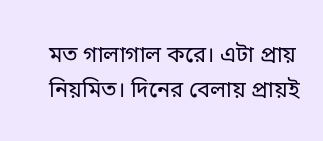মত গালাগাল করে। এটা প্রায় নিয়মিত। দিনের বেলায় প্রায়ই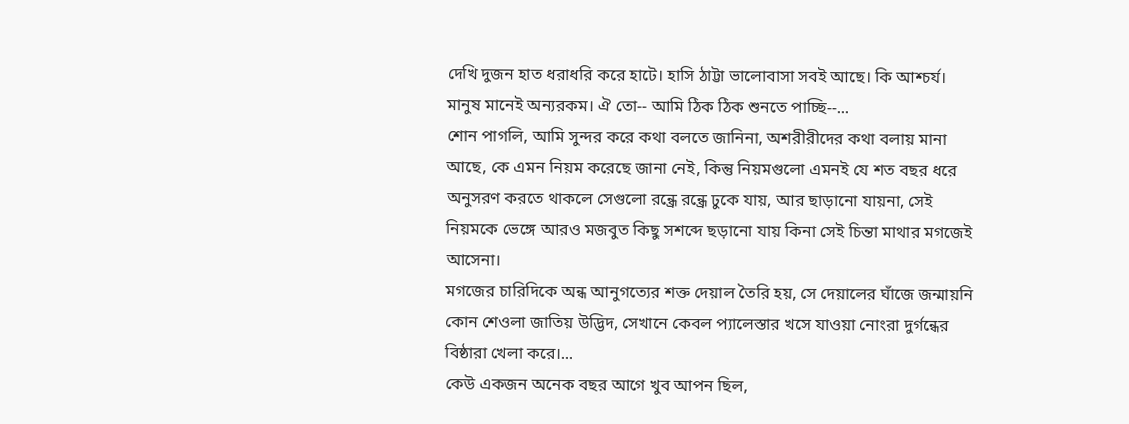দেখি দুজন হাত ধরাধরি করে হাটে। হাসি ঠাট্টা ভালোবাসা সবই আছে। কি আশ্চর্য। মানুষ মানেই অন্যরকম। ঐ তো-- আমি ঠিক ঠিক শুনতে পাচ্ছি--...
শোন পাগলি, আমি সুন্দর করে কথা বলতে জানিনা, অশরীরীদের কথা বলায় মানা আছে, কে এমন নিয়ম করেছে জানা নেই, কিন্তু নিয়মগুলো এমনই যে শত বছর ধরে অনুসরণ করতে থাকলে সেগুলো রন্ধ্রে রন্ধ্রে ঢুকে যায়, আর ছাড়ানো যায়না, সেই নিয়মকে ভেঙ্গে আরও মজবুত কিছু সশব্দে ছড়ানো যায় কিনা সেই চিন্তা মাথার মগজেই আসেনা।
মগজের চারিদিকে অন্ধ আনুগত্যের শক্ত দেয়াল তৈরি হয়, সে দেয়ালের ঘাঁজে জন্মায়নি কোন শেওলা জাতিয় উদ্ভিদ, সেখানে কেবল প্যালেস্তার খসে যাওয়া নোংরা দুর্গন্ধের বিষ্ঠারা খেলা করে।...
কেউ একজন অনেক বছর আগে খুব আপন ছিল,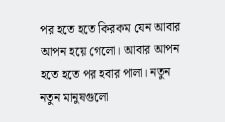পর হতে হতে কিরকম যেন আবার আপন হয়ে গেলো। আবার আপন হতে হতে পর হবার পালা। নতুন নতুন মানুষগুলো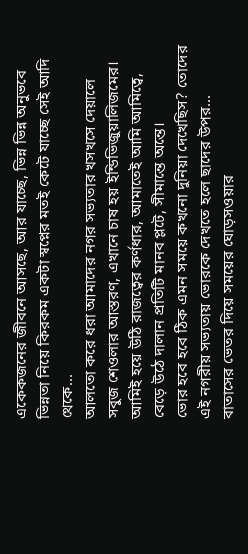একেকজনের জীবনে আসছে, আর যাচ্ছে, ভিন্ন ভিন্ন অনুভবে ভিন্নতা নিয়ে কিরকম একটা স্বপ্নের মতই কেটে যাচ্ছে সেই আদি থেকে...
আলতো করে ধরা আমাদের নগর সভ্যতার খসখসে দেয়ালে
সবুজ শেওলার আস্তরণ, এখানে চাষ হয় ইন্ডিভিজুয়ালিজমের।
আমিই হয়ে উঠি রাজত্বের কর্ণধার, আমাতেই আমি আমিত্বে,
বেড়ে উঠে দালান প্রতিটি মানব প্লটে, সীমান্তে অন্তে।
ভোর হবে হবে ঠিক এমন সময়ে কখনো দুনিয়া দেখেছিস? তোদের এই নগরীয় সভ্যতায় ভোরকে দেখতে হলে ছাদের উপর...
বাতাসের ভেতর দিয়ে সময়ের ঘোড়সওয়ার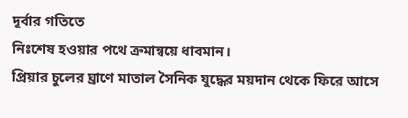দূর্বার গতিতে
নিঃশেষ হওয়ার পথে ক্রমান্বয়ে ধাবমান।
প্রিয়ার চুলের ঘ্রাণে মাতাল সৈনিক যুদ্ধের ময়দান থেকে ফিরে আসে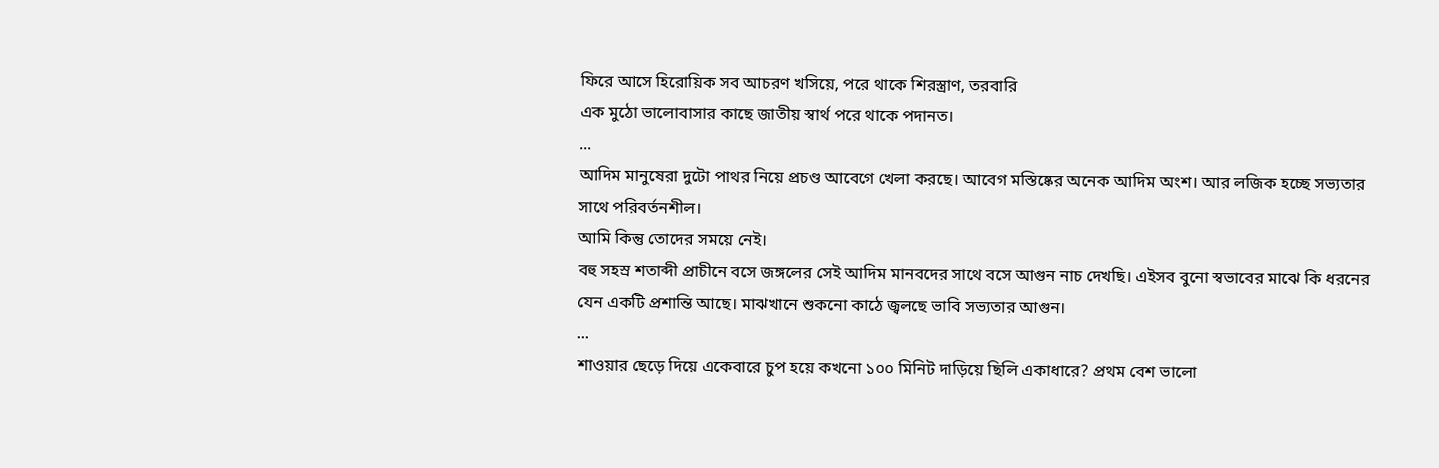ফিরে আসে হিরোয়িক সব আচরণ খসিয়ে, পরে থাকে শিরস্ত্রাণ, তরবারি
এক মুঠো ভালোবাসার কাছে জাতীয় স্বার্থ পরে থাকে পদানত।
...
আদিম মানুষেরা দুটো পাথর নিয়ে প্রচণ্ড আবেগে খেলা করছে। আবেগ মস্তিষ্কের অনেক আদিম অংশ। আর লজিক হচ্ছে সভ্যতার সাথে পরিবর্তনশীল।
আমি কিন্তু তোদের সময়ে নেই।
বহু সহস্র শতাব্দী প্রাচীনে বসে জঙ্গলের সেই আদিম মানবদের সাথে বসে আগুন নাচ দেখছি। এইসব বুনো স্বভাবের মাঝে কি ধরনের যেন একটি প্রশান্তি আছে। মাঝখানে শুকনো কাঠে জ্বলছে ভাবি সভ্যতার আগুন।
...
শাওয়ার ছেড়ে দিয়ে একেবারে চুপ হয়ে কখনো ১০০ মিনিট দাড়িয়ে ছিলি একাধারে? প্রথম বেশ ভালো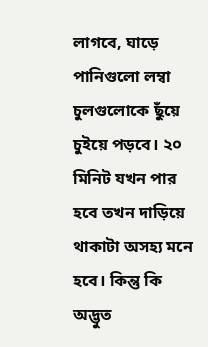লাগবে, ঘাড়ে পানিগুলো লম্বা চুলগুলোকে ছুঁয়ে চুইয়ে পড়বে। ২০ মিনিট যখন পার হবে তখন দাড়িয়ে থাকাটা অসহ্য মনে হবে। কিন্তু কি অদ্ভুত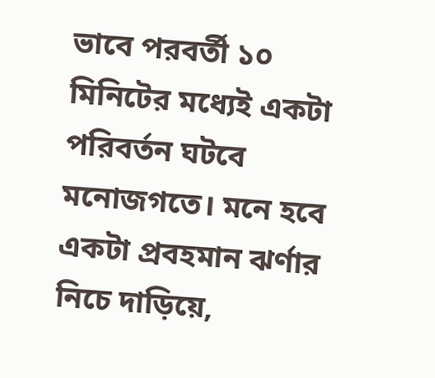ভাবে পরবর্তী ১০ মিনিটের মধ্যেই একটা পরিবর্তন ঘটবে মনোজগতে। মনে হবে একটা প্রবহমান ঝর্ণার নিচে দাড়িয়ে,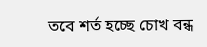তবে শর্ত হচ্ছে চোখ বন্ধ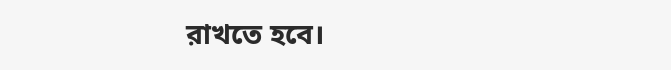রাখতে হবে।